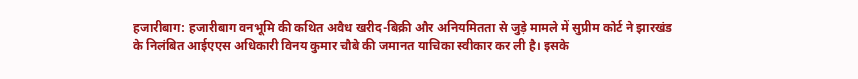हजारीबाग: हजारीबाग वनभूमि की कथित अवैध खरीद-बिक्री और अनियमितता से जुड़े मामले में सुप्रीम कोर्ट ने झारखंड के निलंबित आईएएस अधिकारी विनय कुमार चौबे की जमानत याचिका स्वीकार कर ली है। इसके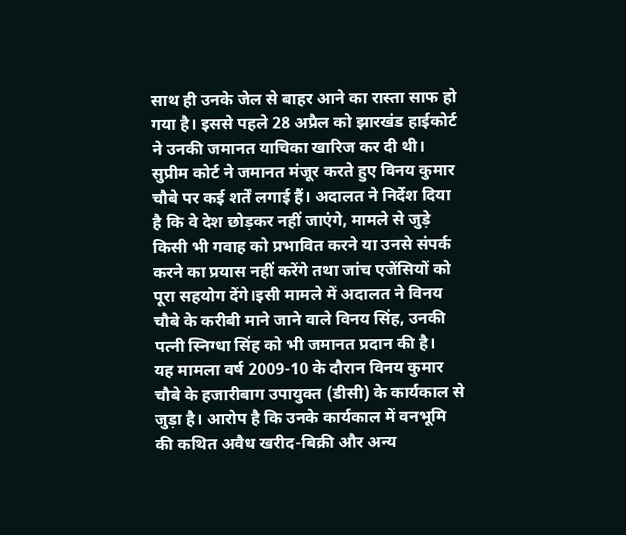साथ ही उनके जेल से बाहर आने का रास्ता साफ हो गया है। इससे पहले 28 अप्रैल को झारखंड हाईकोर्ट ने उनकी जमानत याचिका खारिज कर दी थी।
सुप्रीम कोर्ट ने जमानत मंजूर करते हुए विनय कुमार चौबे पर कई शर्तें लगाई हैं। अदालत ने निर्देश दिया है कि वे देश छोड़कर नहीं जाएंगे, मामले से जुड़े किसी भी गवाह को प्रभावित करने या उनसे संपर्क करने का प्रयास नहीं करेंगे तथा जांच एजेंसियों को पूरा सहयोग देंगे।इसी मामले में अदालत ने विनय चौबे के करीबी माने जाने वाले विनय सिंह, उनकी पत्नी स्निग्धा सिंह को भी जमानत प्रदान की है।
यह मामला वर्ष 2009-10 के दौरान विनय कुमार चौबे के हजारीबाग उपायुक्त (डीसी) के कार्यकाल से जुड़ा है। आरोप है कि उनके कार्यकाल में वनभूमि की कथित अवैध खरीद-बिक्री और अन्य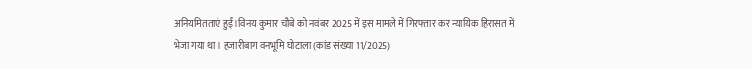अनियमितताएं हुईं।विनय कुमार चौबे को नवंबर 2025 में इस मामले में गिरफ्तार कर न्यायिक हिरासत में भेजा गया था। हजारीबाग वनभूमि घोटाला (कांड संख्या 11/2025)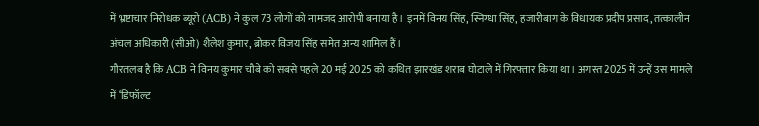में भ्रष्टाचार निरोधक ब्यूरो (ACB) ने कुल 73 लोगों को नामजद आरोपी बनाया है। इनमें विनय सिंह, स्निग्धा सिंह, हजारीबाग के विधायक प्रदीप प्रसाद, तत्कालीन अंचल अधिकारी (सीओ) शैलेश कुमार, ब्रोकर विजय सिंह समेत अन्य शामिल हैं।
गौरतलब है कि ACB ने विनय कुमार चौबे को सबसे पहले 20 मई 2025 को कथित झारखंड शराब घोटाले में गिरफ्तार किया था। अगस्त 2025 में उन्हें उस मामले में ‘डिफॉल्ट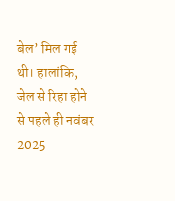बेल’ मिल गई थी। हालांकि, जेल से रिहा होने से पहले ही नवंबर 2025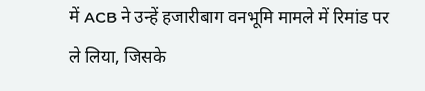में ACB ने उन्हें हजारीबाग वनभूमि मामले में रिमांड पर ले लिया, जिसके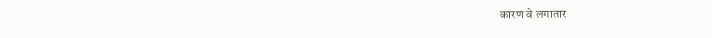कारण वे लगातार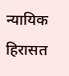न्यायिक हिरासत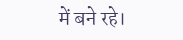में बने रहे।